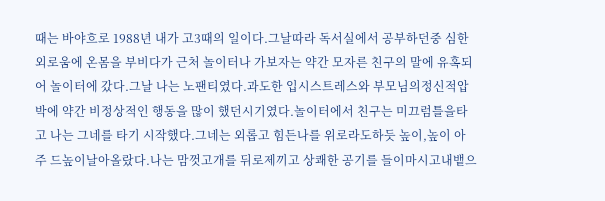때는 바야흐로 1988년 내가 고3때의 일이다.그날따라 독서실에서 공부하던중 심한 외로움에 온몸을 부비다가 근처 놀이터나 가보자는 약간 모자른 친구의 말에 유혹되어 놀이터에 갔다.그날 나는 노팬티였다.과도한 입시스트레스와 부모님의정신적압박에 약간 비정상적인 행동을 많이 했던시기였다.놀이터에서 친구는 미끄럼틀을타고 나는 그네를 타기 시작했다.그네는 외롭고 힘든나를 위로라도하듯 높이,높이 아주 드높이날아올랐다.나는 맘껏고개를 뒤로제끼고 상쾌한 공기를 들이마시고내뱉으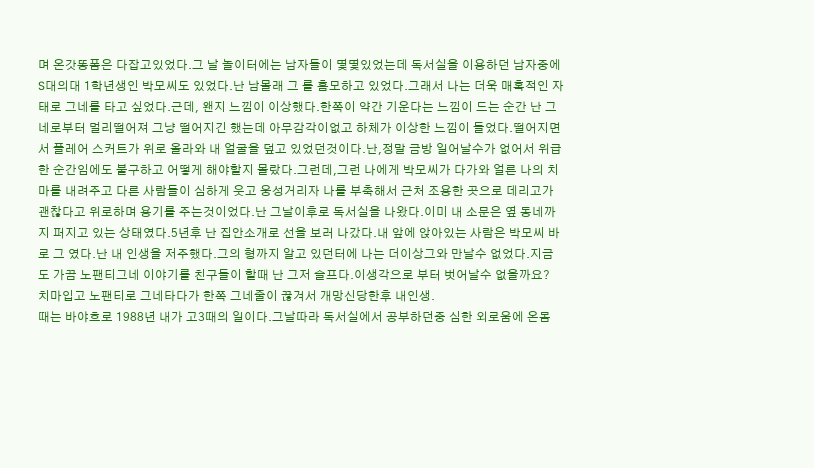며 온갓똥폼은 다잡고있었다.그 날 놀이터에는 남자들이 몇몇있었는데 독서실을 이용하던 남자중에 S대의대 1학년생인 박모씨도 있었다.난 남몰래 그 를 흠모하고 있었다.그래서 나는 더욱 매혹적인 자태로 그네를 타고 싶었다.근데, 왠지 느낌이 이상했다.한쪽이 약간 기운다는 느낌이 드는 순간 난 그네로부터 멀리떨어져 그냥 떨어지긴 했는데 아무감각이없고 하체가 이상한 느낌이 들었다.떨어지면서 플레어 스커트가 위로 올라와 내 얼굴을 덮고 있었던것이다.난,정말 금방 일어날수가 없어서 위급한 순간임에도 불구하고 어떻게 해야할지 몰랐다.그런데,그런 나에게 박모씨가 다가와 얼른 나의 치마를 내려주고 다른 사람들이 심하게 웃고 웅성거리자 나를 부축해서 근처 조용한 곳으로 데리고가 괜찮다고 위로하며 용기를 주는것이었다.난 그날이후로 독서실을 나왔다.이미 내 소문은 옆 동네까지 퍼지고 있는 상태였다.5년후 난 집안소개로 선을 보러 나갔다.내 앞에 앉아있는 사람은 박모씨 바로 그 였다.난 내 인생을 저주했다.그의 형까지 알고 있던터에 나는 더이상그와 만날수 없었다.지금도 가끔 노팬티그네 이야기를 친구들이 할때 난 그저 슬프다.이생각으로 부터 벗어날수 없을까요?
치마입고 노팬티로 그네타다가 한쪽 그네줄이 끊겨서 개망신당한후 내인생.
때는 바야흐로 1988년 내가 고3때의 일이다.그날따라 독서실에서 공부하던중 심한 외로움에 온몸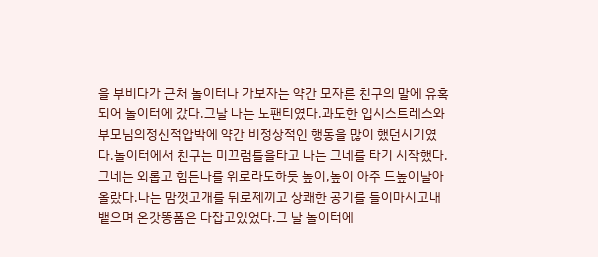을 부비다가 근처 놀이터나 가보자는 약간 모자른 친구의 말에 유혹되어 놀이터에 갔다.그날 나는 노팬티였다.과도한 입시스트레스와 부모님의정신적압박에 약간 비정상적인 행동을 많이 했던시기였다.놀이터에서 친구는 미끄럼틀을타고 나는 그네를 타기 시작했다.그네는 외롭고 힘든나를 위로라도하듯 높이,높이 아주 드높이날아올랐다.나는 맘껏고개를 뒤로제끼고 상쾌한 공기를 들이마시고내뱉으며 온갓똥폼은 다잡고있었다.그 날 놀이터에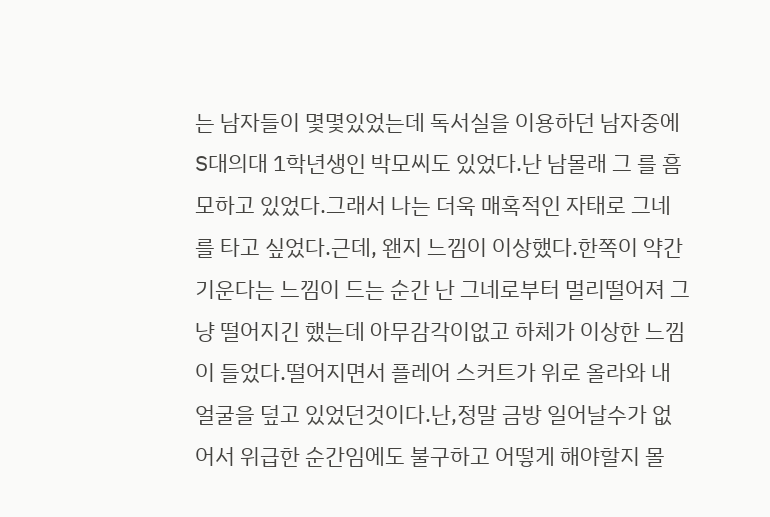는 남자들이 몇몇있었는데 독서실을 이용하던 남자중에 S대의대 1학년생인 박모씨도 있었다.난 남몰래 그 를 흠모하고 있었다.그래서 나는 더욱 매혹적인 자태로 그네를 타고 싶었다.근데, 왠지 느낌이 이상했다.한쪽이 약간 기운다는 느낌이 드는 순간 난 그네로부터 멀리떨어져 그냥 떨어지긴 했는데 아무감각이없고 하체가 이상한 느낌이 들었다.떨어지면서 플레어 스커트가 위로 올라와 내 얼굴을 덮고 있었던것이다.난,정말 금방 일어날수가 없어서 위급한 순간임에도 불구하고 어떻게 해야할지 몰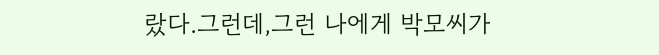랐다.그런데,그런 나에게 박모씨가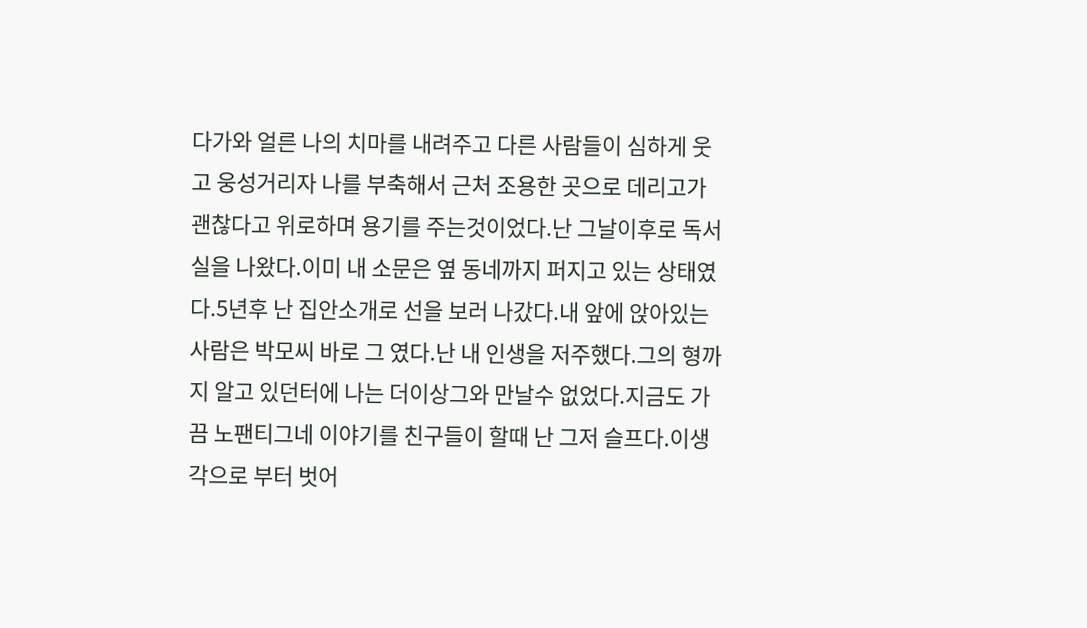다가와 얼른 나의 치마를 내려주고 다른 사람들이 심하게 웃고 웅성거리자 나를 부축해서 근처 조용한 곳으로 데리고가 괜찮다고 위로하며 용기를 주는것이었다.난 그날이후로 독서실을 나왔다.이미 내 소문은 옆 동네까지 퍼지고 있는 상태였다.5년후 난 집안소개로 선을 보러 나갔다.내 앞에 앉아있는 사람은 박모씨 바로 그 였다.난 내 인생을 저주했다.그의 형까지 알고 있던터에 나는 더이상그와 만날수 없었다.지금도 가끔 노팬티그네 이야기를 친구들이 할때 난 그저 슬프다.이생각으로 부터 벗어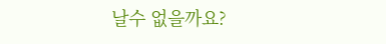날수 없을까요?